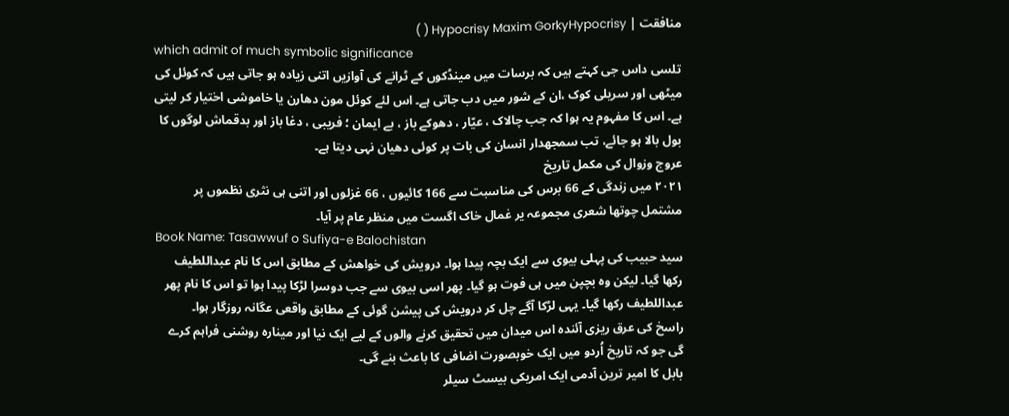منافقت | Hypocrisy Maxim GorkyHypocrisy ( )
which admit of much symbolic significance
تلسی داس جی کہتے ہیں کہ برسات میں مینڈکوں کے ٹرانے کی آوازیں اتنی زیادہ ہو جاتی ہیں کہ کوئل کی میٹھی اور سریلی کوک ،ان کے شور میں دب جاتی ہے۔ اس لئے کوئل مون دھارن یا خاموشی اختیار کر لیتی ہے۔ اس کا مفہوم یہ ہوا کہ جب چالاک ، عیّار ، دھوکے باز ، بے ایمان ؛ فریبی ، دغا باز اور بدقماش لوگوں کا بول بالا ہو جائے، تب سمجھدار انسان کی بات پر کوئی دھیان نہی دیتا ہے۔
عروج وزوال کی مکمل تاریخ
۲۰۲۱ میں زندگی کے 66 برس کی مناسبت سے 166 کائیوں ، 66 غزلوں اور اتنی ہی نثری نظموں پر مشتمل چوتھا شعری مجموعہ یر غمال خاک اگست میں منظر عام پر آیا۔
Book Name: Tasawwuf o Sufiya-e Balochistan
سید حبیب کی پہلی بیوی سے ایک بچہ پیدا ہوا۔ درویش کی خواھش کے مطابق اس کا نام عبداللطیف رکھا گیا۔ لیکن وہ بچپن میں ہی فوت ہو گیا۔ پھر اسی بیوی سے جب دوسرا لڑکا پیدا ہوا تو اس کا نام پھر عبداللطیف رکھا گیا۔ یہی لڑکا آگے چل کر درویش کی پیشن گوئی کے مطابق واقعی عگانہ روزگار ہوا۔
راسخ کی عرق ریزی آئندہ اس میدان میں تحقیق کرنے والوں کے لیے ایک نیا اور میناره روشنی فراہم کرے گی جو کہ تاریخ اُردو میں ایک خوبصورت اضافی کا باعث بنے گی۔
بابل کا امیر ترین آدمی ایک امریکی بیسٹ سیلر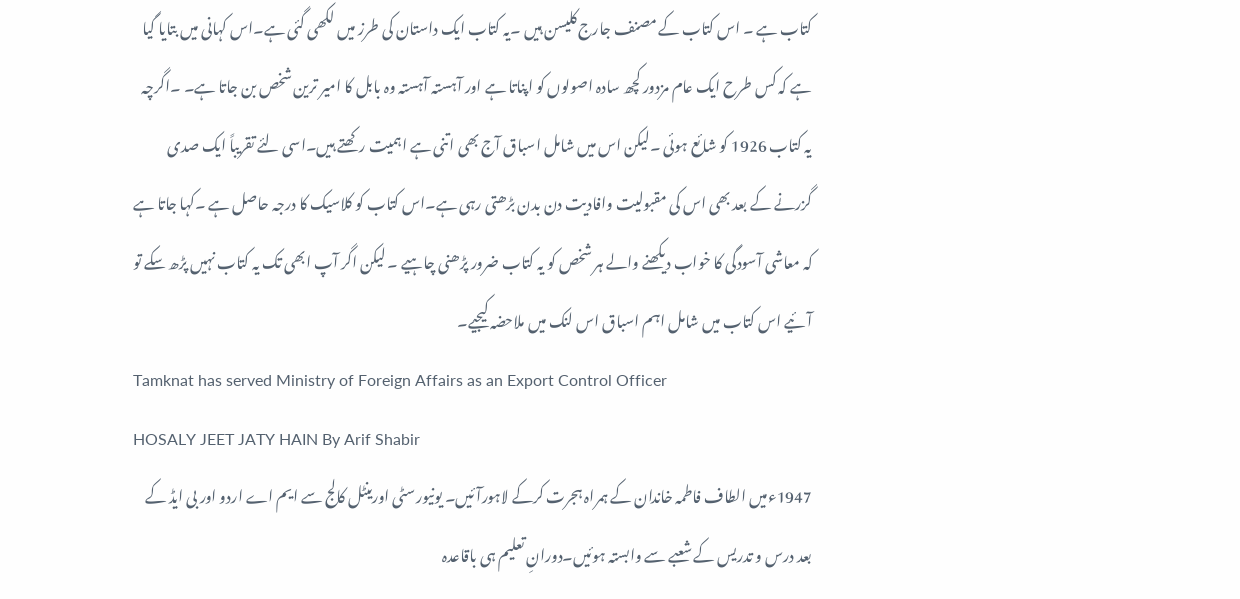کتاب ہے ۔ اس کتاب کے مصنف جارج کلیسن ہیں ۔یہ کتاب ایک داستان کی طرز میں لکھی گئی ہے۔اس کہانی میں بتایا گیا ہے کہ کس طرح ایک عام مزدور کچھ سادہ اصولوں کو اپناتا ہے اور آہستہ آہستہ وہ بابل کا امیر ترین شخص بن جاتا ہے۔ ۔اگرچہ یہ کتاب 1926 کو شائع ہوئی ۔لیکن اس میں شامل اسباق آج بھی اتنی ہے اہمیت رکھتے ہیں۔اسی لئے تقریباً ایک صدی گزرنے کے بعد بھی اس کی مقبولیت وافادیت دن بدن بڑھتی رہی ہے۔اس کتاب کو کلاسیک کا درجہ حاصل ہے ۔کہا جاتا ہے کہ معاشی آسودگی کا خواب دیکھنے والے ہر شخص کو یہ کتاب ضرور پڑھنی چاہیے ۔ لیکن اگر آپ ابھی تک یہ کتاب نہیں پڑھ سکے تو آئیے اس کتاب میں شامل اہم اسباق اس لنک میں ملاحضہ کیجیے۔
Tamknat has served Ministry of Foreign Affairs as an Export Control Officer
HOSALY JEET JATY HAIN By Arif Shabir
1947ءمیں الطاف فاطمہ خاندان کے ہمراہ ہجرت کرکے لاہورآئیں۔ یونیورسٹی اورینٹل کالج سے ایم اے اردو اور بی ایڈ کے بعد درس و تدریس کے شعبے سے وابستہ ہوئیں۔دورانِ تعلیم ہی باقاعدہ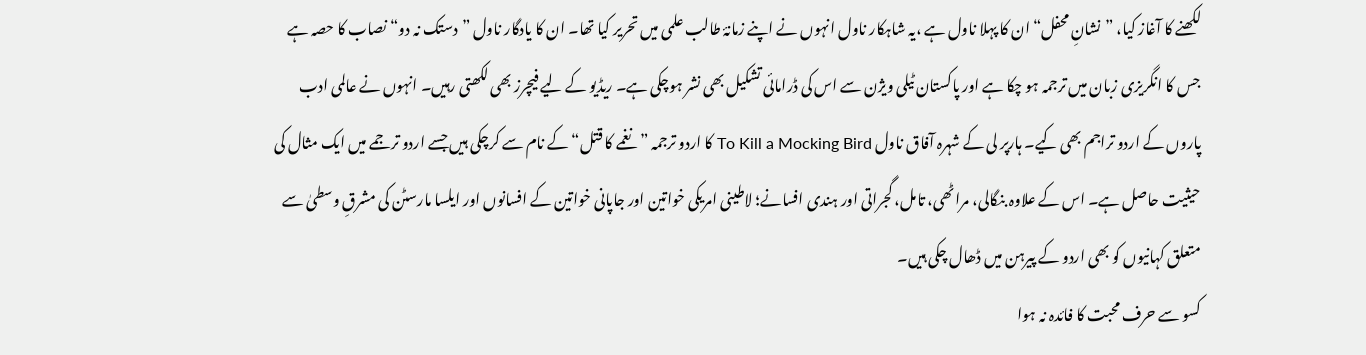لکھنے کا آغاز کیا، ”نشانِ محفل“ ان کا پہلا ناول ہے ،یہ شاہکار ناول انہوں نے اپنے زمانۂ طالب علمی میں تحریر کیا تھا۔ ان کا یادگار ناول ”دستک نہ دو“ نصاب کا حصہ ہے جس کا انگریزی زبان میں ترجمہ ہو چکا ہے اور پاکستان ٹیلی ویژن سے اس کی ڈرامائی تشکیل بھی نشر ہوچکی ہے۔ ریڈیو کے لیے فیچرز بھی لکھتی رہیں۔ انہوں نے عالمی ادب پاروں کے اردو تراجم بھی کیے۔ ہارپر لی کے شہرہ آفاق ناول To Kill a Mocking Bird کا اردو ترجمہ ”نغمے کا قتل“ کے نام سے کرچکی ہیں جسے اردو ترجمے میں ایک مثال کی حیثیت حاصل ہے۔ اس کے علاوہ بنگالی، مراٹھی، تامل، گجراتی اور ہندی افسانے؛ لاطینی امریکی خواتین اور جاپانی خواتین کے افسانوں اور ایلسا مارسٹن کی مشرقِ وسطیٰ سے متعلق کہانیوں کو بھی اردو کے پیرہن میں ڈھال چکی ہیں۔
کسو سے حرف محبت کا فائدہ نہ ہوا